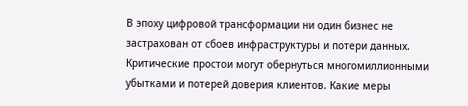В эпоху цифровой трансформации ни один бизнес не застрахован от сбоев инфраструктуры и потери данных. Критические простои могут обернуться многомиллионными убытками и потерей доверия клиентов. Какие меры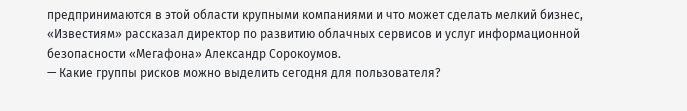предпринимаются в этой области крупными компаниями и что может сделать мелкий бизнес, «Известиям» рассказал директор по развитию облачных сервисов и услуг информационной безопасности «Мегафона» Александр Сорокоумов.
— Какие группы рисков можно выделить сегодня для пользователя?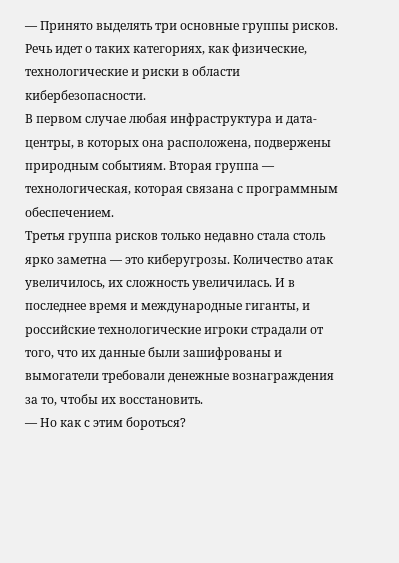— Принято выделять три основные группы рисков. Речь идет о таких категориях, как физические, технологические и риски в области кибербезопасности.
В первом случае любая инфраструктура и дата-центры, в которых она расположена, подвержены природным событиям. Вторая группа — технологическая, которая связана с программным обеспечением.
Третья группа рисков только недавно стала столь ярко заметна — это киберугрозы. Количество атак увеличилось, их сложность увеличилась. И в последнее время и международные гиганты, и российские технологические игроки страдали от того, что их данные были зашифрованы и вымогатели требовали денежные вознаграждения за то, чтобы их восстановить.
— Но как с этим бороться?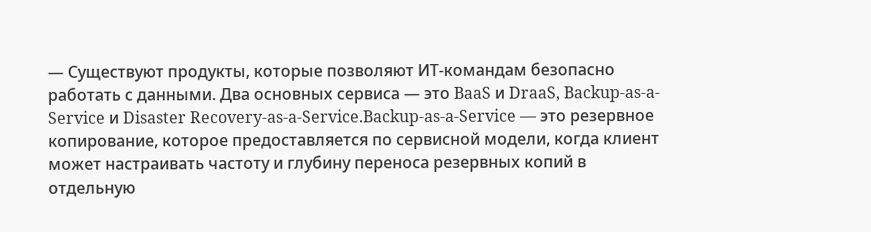— Существуют продукты, которые позволяют ИT-командам безопасно работать с данными. Два основных сервиса — это BaaS и DraaS, Backup-as-a-Service и Disaster Recovery-as-a-Service.Backup-as-a-Service — это резервное копирование, которое предоставляется по сервисной модели, когда клиент может настраивать частоту и глубину переноса резервных копий в отдельную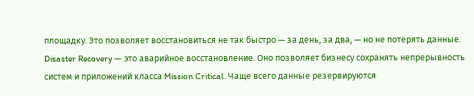площадку. Это позволяет восстановиться не так быстро — за день, за два, — но не потерять данные.
Disaster Recovery — это аварийное восстановление. Оно позволяет бизнесу сохранять непрерывность систем и приложений класса Mission Critical. Чаще всего данные резервируются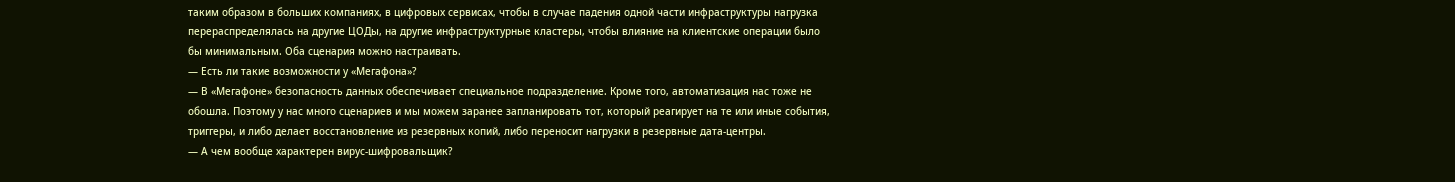таким образом в больших компаниях, в цифровых сервисах, чтобы в случае падения одной части инфраструктуры нагрузка перераспределялась на другие ЦОДы, на другие инфраструктурные кластеры, чтобы влияние на клиентские операции было бы минимальным. Оба сценария можно настраивать.
— Есть ли такие возможности у «Мегафона»?
— В «Мегафоне» безопасность данных обеспечивает специальное подразделение. Кроме того, автоматизация нас тоже не обошла. Поэтому у нас много сценариев и мы можем заранее запланировать тот, который реагирует на те или иные события, триггеры, и либо делает восстановление из резервных копий, либо переносит нагрузки в резервные дата-центры.
— А чем вообще характерен вирус-шифровальщик?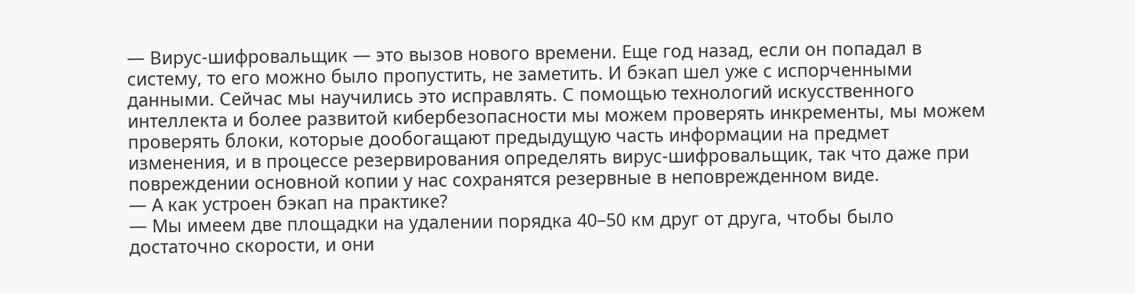— Вирус-шифровальщик — это вызов нового времени. Еще год назад, если он попадал в систему, то его можно было пропустить, не заметить. И бэкап шел уже с испорченными данными. Сейчас мы научились это исправлять. С помощью технологий искусственного интеллекта и более развитой кибербезопасности мы можем проверять инкременты, мы можем проверять блоки, которые дообогащают предыдущую часть информации на предмет изменения, и в процессе резервирования определять вирус-шифровальщик, так что даже при повреждении основной копии у нас сохранятся резервные в неповрежденном виде.
— А как устроен бэкап на практике?
— Мы имеем две площадки на удалении порядка 40–50 км друг от друга, чтобы было достаточно скорости, и они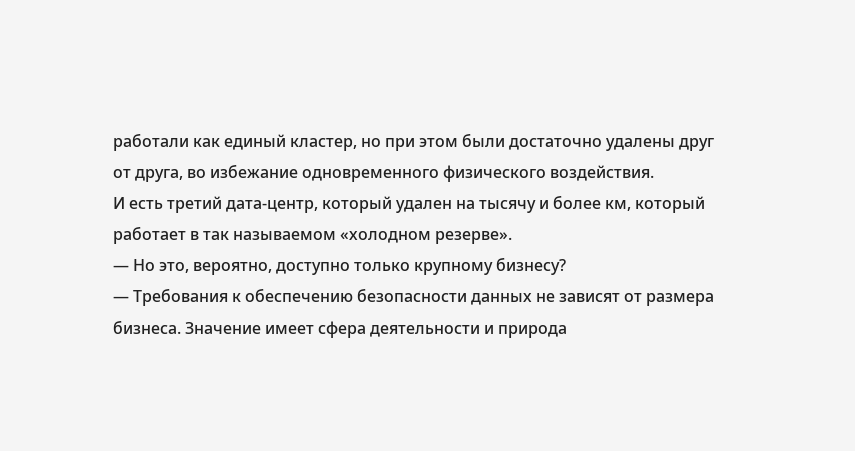работали как единый кластер, но при этом были достаточно удалены друг от друга, во избежание одновременного физического воздействия.
И есть третий дата-центр, который удален на тысячу и более км, который работает в так называемом «холодном резерве».
— Но это, вероятно, доступно только крупному бизнесу?
— Требования к обеспечению безопасности данных не зависят от размера бизнеса. Значение имеет сфера деятельности и природа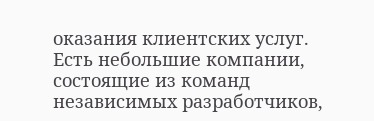оказания клиентских услуг.
Есть небольшие компании, состоящие из команд независимых разработчиков,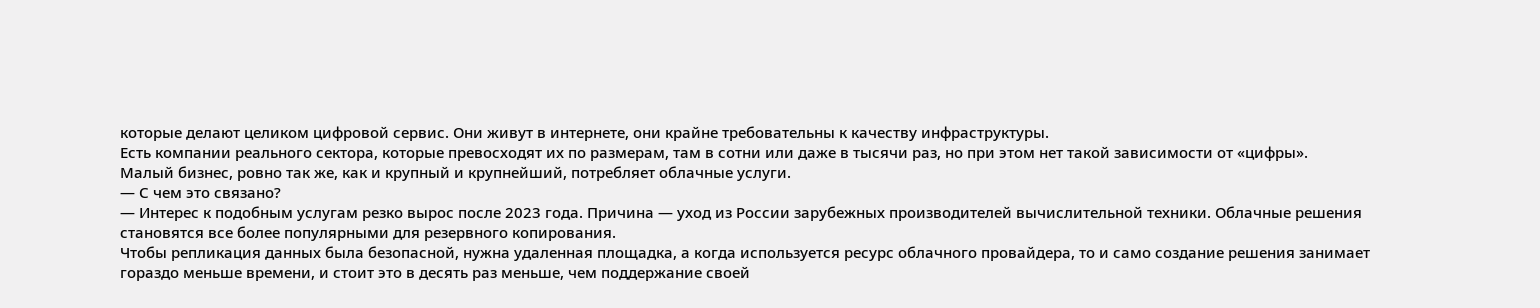которые делают целиком цифровой сервис. Они живут в интернете, они крайне требовательны к качеству инфраструктуры.
Есть компании реального сектора, которые превосходят их по размерам, там в сотни или даже в тысячи раз, но при этом нет такой зависимости от «цифры».
Малый бизнес, ровно так же, как и крупный и крупнейший, потребляет облачные услуги.
— С чем это связано?
— Интерес к подобным услугам резко вырос после 2023 года. Причина — уход из России зарубежных производителей вычислительной техники. Облачные решения становятся все более популярными для резервного копирования.
Чтобы репликация данных была безопасной, нужна удаленная площадка, а когда используется ресурс облачного провайдера, то и само создание решения занимает гораздо меньше времени, и стоит это в десять раз меньше, чем поддержание своей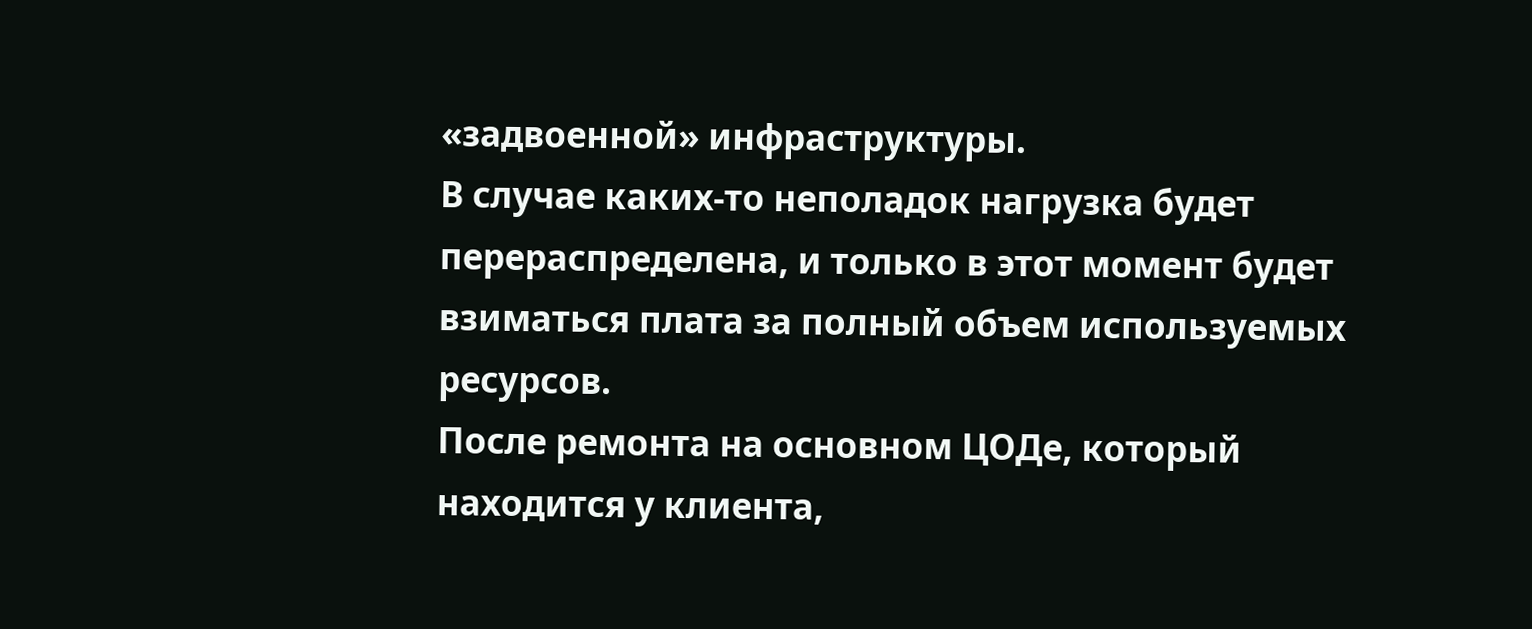«задвоенной» инфраструктуры.
В случае каких-то неполадок нагрузка будет перераспределена, и только в этот момент будет взиматься плата за полный объем используемых ресурсов.
После ремонта на основном ЦОДе, который находится у клиента,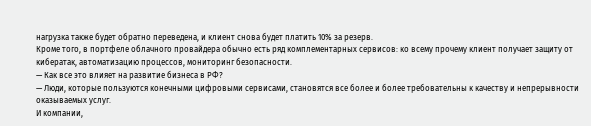нагрузка также будет обратно переведена, и клиент снова будет платить 10% за резерв.
Кроме того, в портфеле облачного провайдера обычно есть ряд комплементарных сервисов: ко всему прочему клиент получает защиту от кибератак, автоматизацию процессов, мониторинг безопасности.
— Как все это влияет на развитие бизнеса в РФ?
— Люди, которые пользуются конечными цифровыми сервисами, становятся все более и более требовательны к качеству и непрерывности оказываемых услуг.
И компании,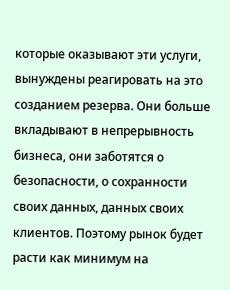которые оказывают эти услуги, вынуждены реагировать на это созданием резерва. Они больше вкладывают в непрерывность бизнеса, они заботятся о безопасности, о сохранности своих данных, данных своих клиентов. Поэтому рынок будет расти как минимум на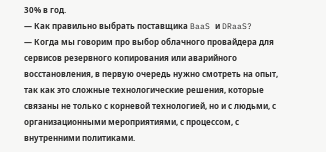30% в год.
— Как правильно выбрать поставщика BaaS и DRaaS?
— Когда мы говорим про выбор облачного провайдера для сервисов резервного копирования или аварийного восстановления, в первую очередь нужно смотреть на опыт, так как это сложные технологические решения, которые связаны не только с корневой технологией, но и с людьми, с организационными мероприятиями, с процессом, с внутренними политиками.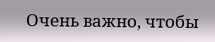Очень важно, чтобы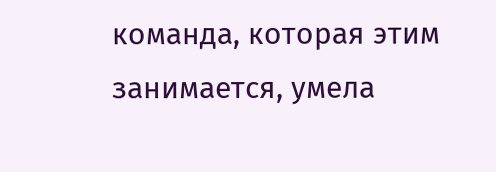команда, которая этим занимается, умела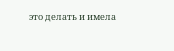это делать и имела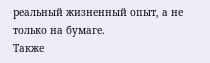реальный жизненный опыт, а не только на бумаге.
Также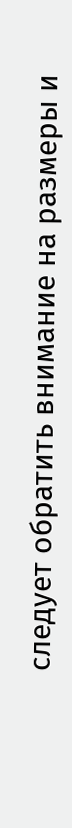следует обратить внимание на размеры и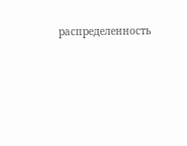распределенность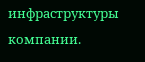инфраструктуры компании.